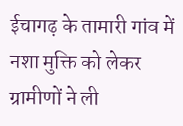ईचागढ़ के तामारी गांव में नशा मुक्ति को लेकर ग्रामीणों ने ली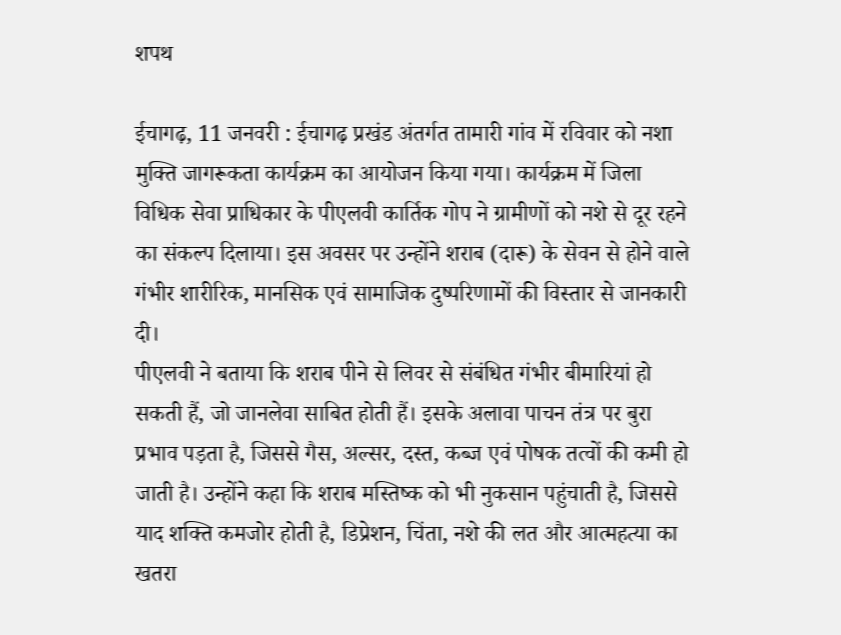शपथ

ईचागढ़, 11 जनवरी : ईचागढ़ प्रखंड अंतर्गत तामारी गांव में रविवार को नशा मुक्ति जागरूकता कार्यक्रम का आयोजन किया गया। कार्यक्रम में जिला विधिक सेवा प्राधिकार के पीएलवी कार्तिक गोप ने ग्रामीणों को नशे से दूर रहने का संकल्प दिलाया। इस अवसर पर उन्होंने शराब (दारू) के सेवन से होने वाले गंभीर शारीरिक, मानसिक एवं सामाजिक दुष्परिणामों की विस्तार से जानकारी दी।
पीएलवी ने बताया कि शराब पीने से लिवर से संबंधित गंभीर बीमारियां हो सकती हैं, जो जानलेवा साबित होती हैं। इसके अलावा पाचन तंत्र पर बुरा प्रभाव पड़ता है, जिससे गैस, अल्सर, दस्त, कब्ज एवं पोषक तत्वों की कमी हो जाती है। उन्होंने कहा कि शराब मस्तिष्क को भी नुकसान पहुंचाती है, जिससे याद शक्ति कमजोर होती है, डिप्रेशन, चिंता, नशे की लत और आत्महत्या का खतरा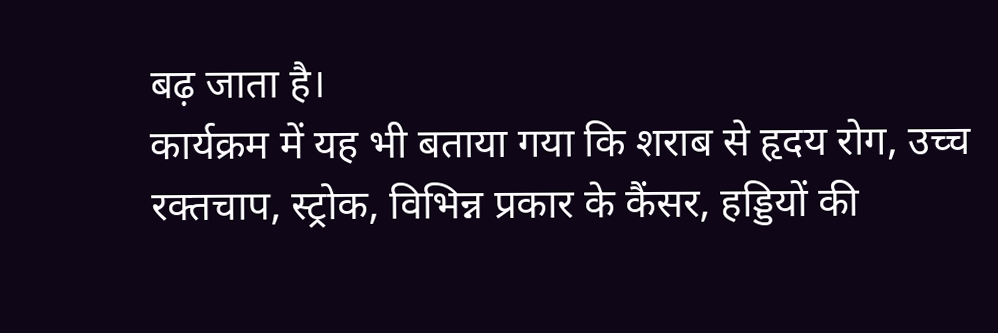बढ़ जाता है।
कार्यक्रम में यह भी बताया गया कि शराब से हृदय रोग, उच्च रक्तचाप, स्ट्रोक, विभिन्न प्रकार के कैंसर, हड्डियों की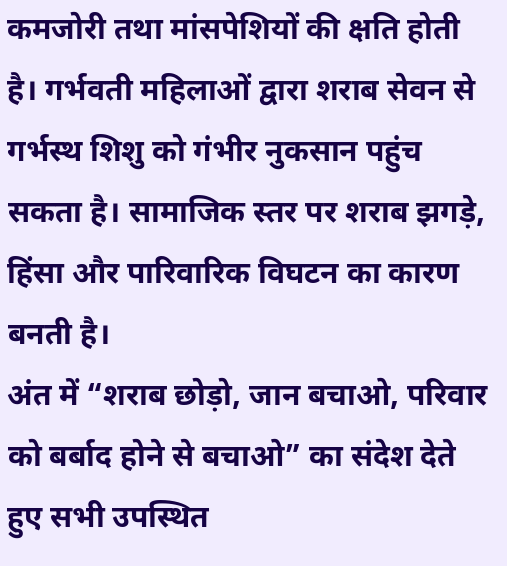कमजोरी तथा मांसपेशियों की क्षति होती है। गर्भवती महिलाओं द्वारा शराब सेवन से गर्भस्थ शिशु को गंभीर नुकसान पहुंच सकता है। सामाजिक स्तर पर शराब झगड़े, हिंसा और पारिवारिक विघटन का कारण बनती है।
अंत में “शराब छोड़ो, जान बचाओ, परिवार को बर्बाद होने से बचाओ” का संदेश देते हुए सभी उपस्थित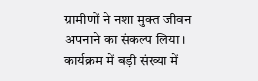ग्रामीणों ने नशा मुक्त जीवन अपनाने का संकल्प लिया। कार्यक्रम में बड़ी संख्या में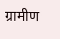ग्रामीण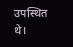उपस्थित थे।